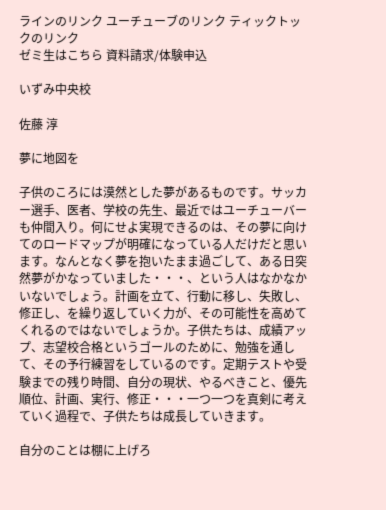ラインのリンク ユーチューブのリンク ティックトックのリンク
ゼミ生はこちら 資料請求/体験申込

いずみ中央校

佐藤 淳

夢に地図を

子供のころには漠然とした夢があるものです。サッカー選手、医者、学校の先生、最近ではユーチューバーも仲間入り。何にせよ実現できるのは、その夢に向けてのロードマップが明確になっている人だけだと思います。なんとなく夢を抱いたまま過ごして、ある日突然夢がかなっていました・・・、という人はなかなかいないでしょう。計画を立て、行動に移し、失敗し、修正し、を繰り返していく力が、その可能性を高めてくれるのではないでしょうか。子供たちは、成績アップ、志望校合格というゴールのために、勉強を通して、その予行練習をしているのです。定期テストや受験までの残り時間、自分の現状、やるべきこと、優先順位、計画、実行、修正・・・一つ一つを真剣に考えていく過程で、子供たちは成長していきます。

自分のことは棚に上げろ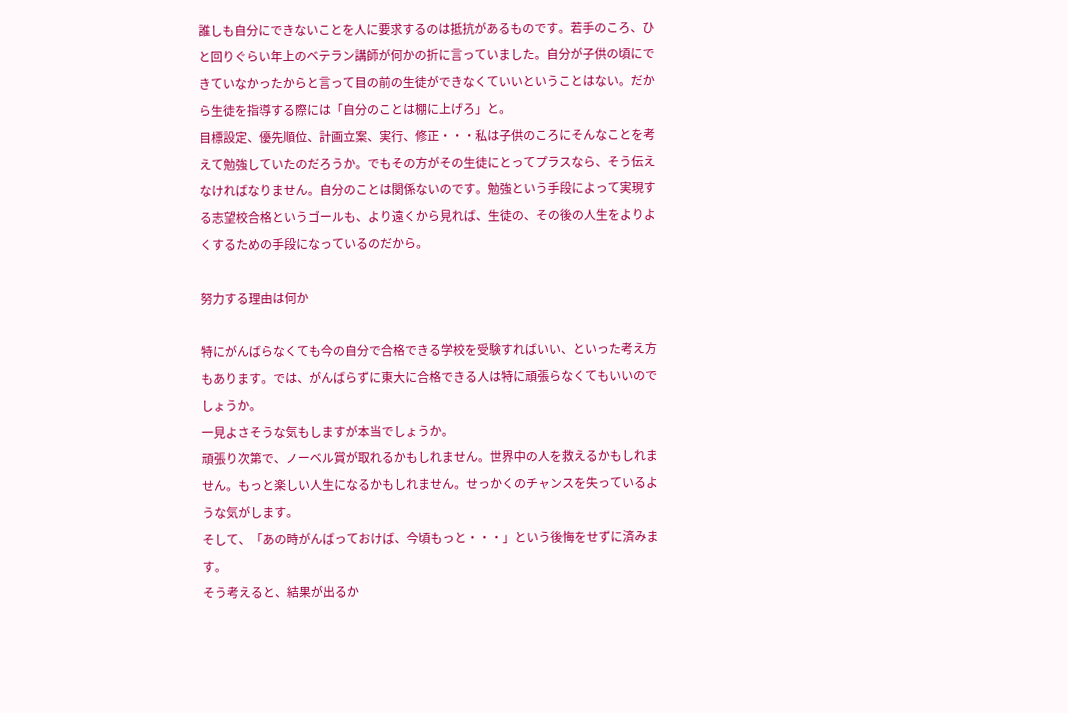誰しも自分にできないことを人に要求するのは抵抗があるものです。若手のころ、ひと回りぐらい年上のベテラン講師が何かの折に言っていました。自分が子供の頃にできていなかったからと言って目の前の生徒ができなくていいということはない。だから生徒を指導する際には「自分のことは棚に上げろ」と。
目標設定、優先順位、計画立案、実行、修正・・・私は子供のころにそんなことを考えて勉強していたのだろうか。でもその方がその生徒にとってプラスなら、そう伝えなければなりません。自分のことは関係ないのです。勉強という手段によって実現する志望校合格というゴールも、より遠くから見れば、生徒の、その後の人生をよりよくするための手段になっているのだから。

努力する理由は何か

特にがんばらなくても今の自分で合格できる学校を受験すればいい、といった考え方もあります。では、がんばらずに東大に合格できる人は特に頑張らなくてもいいのでしょうか。
一見よさそうな気もしますが本当でしょうか。
頑張り次第で、ノーベル賞が取れるかもしれません。世界中の人を救えるかもしれません。もっと楽しい人生になるかもしれません。せっかくのチャンスを失っているような気がします。
そして、「あの時がんばっておけば、今頃もっと・・・」という後悔をせずに済みます。
そう考えると、結果が出るか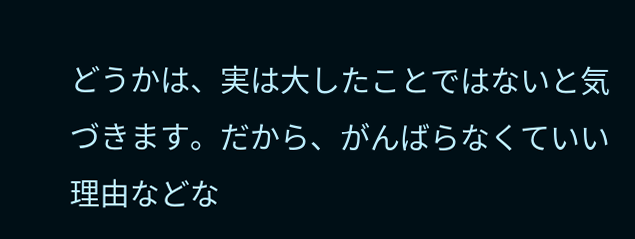どうかは、実は大したことではないと気づきます。だから、がんばらなくていい理由などな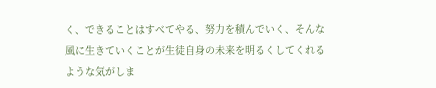く、できることはすべてやる、努力を積んでいく、そんな風に生きていくことが生徒自身の未来を明るくしてくれるような気がしま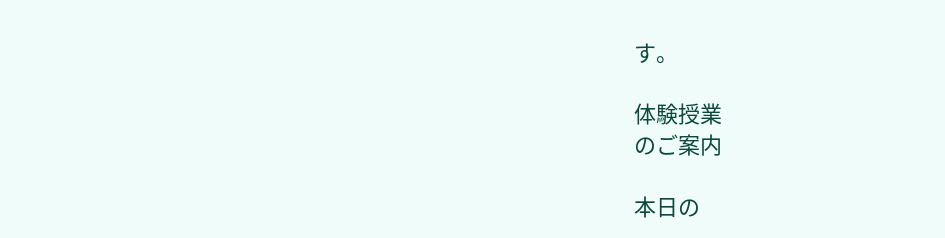す。

体験授業
のご案内

本日の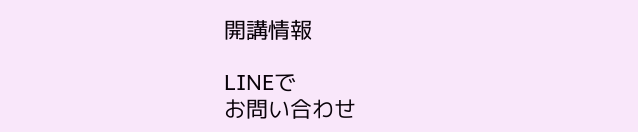開講情報

LINEで
お問い合わせ